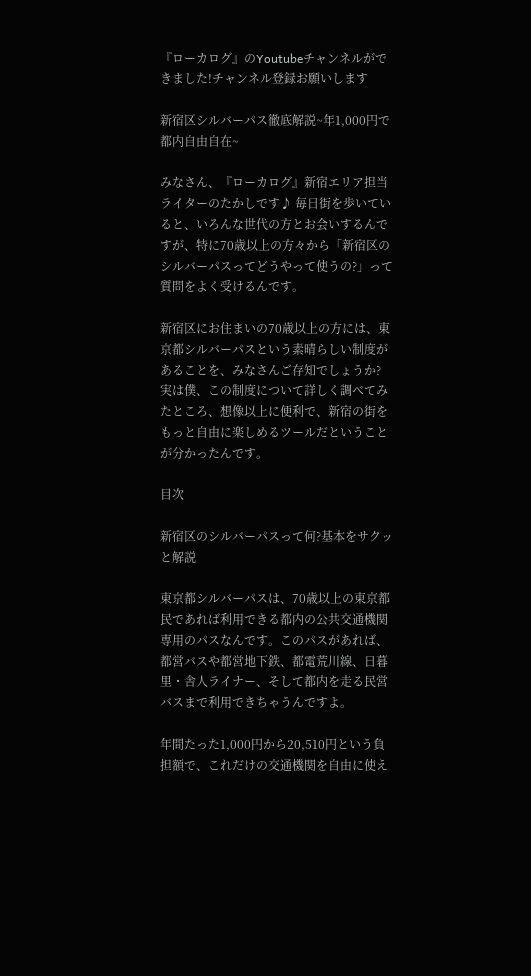『ローカログ』のYoutubeチャンネルができました!チャンネル登録お願いします

新宿区シルバーパス徹底解説~年1,000円で都内自由自在~

みなさん、『ローカログ』新宿エリア担当ライターのたかしです♪ 毎日街を歩いていると、いろんな世代の方とお会いするんですが、特に70歳以上の方々から「新宿区のシルバーパスってどうやって使うの?」って質問をよく受けるんです。

新宿区にお住まいの70歳以上の方には、東京都シルバーパスという素晴らしい制度があることを、みなさんご存知でしょうか? 実は僕、この制度について詳しく調べてみたところ、想像以上に便利で、新宿の街をもっと自由に楽しめるツールだということが分かったんです。

目次

新宿区のシルバーパスって何?基本をサクッと解説

東京都シルバーパスは、70歳以上の東京都民であれば利用できる都内の公共交通機関専用のパスなんです。このパスがあれば、都営バスや都営地下鉄、都電荒川線、日暮里・舎人ライナー、そして都内を走る民営バスまで利用できちゃうんですよ。

年間たった1,000円から20,510円という負担額で、これだけの交通機関を自由に使え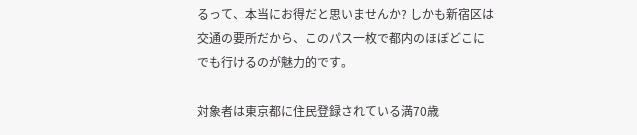るって、本当にお得だと思いませんか? しかも新宿区は交通の要所だから、このパス一枚で都内のほぼどこにでも行けるのが魅力的です。

対象者は東京都に住民登録されている満70歳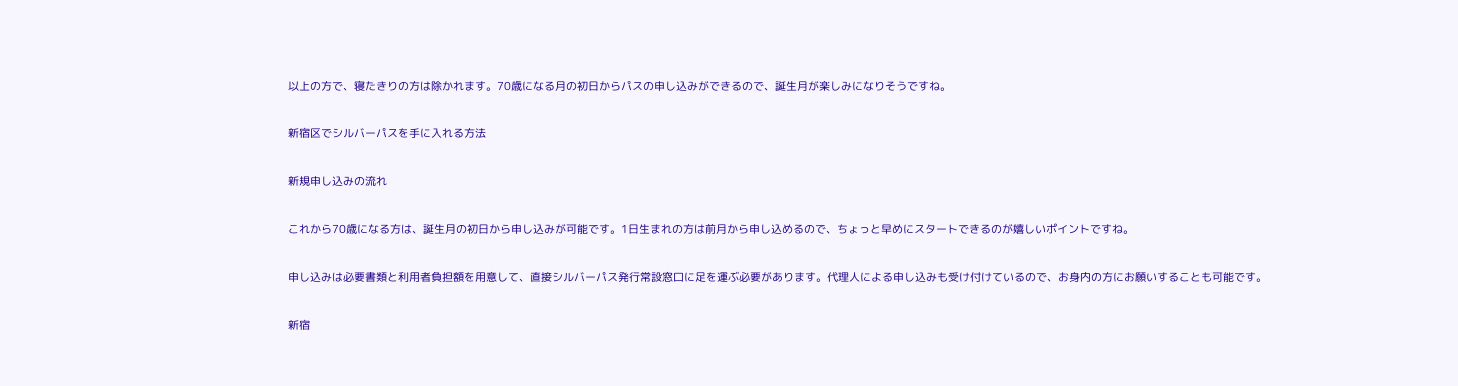以上の方で、寝たきりの方は除かれます。70歳になる月の初日からパスの申し込みができるので、誕生月が楽しみになりそうですね。

新宿区でシルバーパスを手に入れる方法

新規申し込みの流れ

これから70歳になる方は、誕生月の初日から申し込みが可能です。1日生まれの方は前月から申し込めるので、ちょっと早めにスタートできるのが嬉しいポイントですね。

申し込みは必要書類と利用者負担額を用意して、直接シルバーパス発行常設窓口に足を運ぶ必要があります。代理人による申し込みも受け付けているので、お身内の方にお願いすることも可能です。

新宿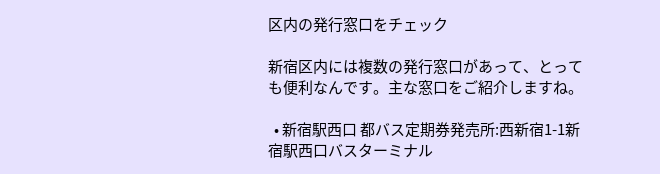区内の発行窓口をチェック

新宿区内には複数の発行窓口があって、とっても便利なんです。主な窓口をご紹介しますね。

  • 新宿駅西口 都バス定期券発売所:西新宿1-1新宿駅西口バスターミナル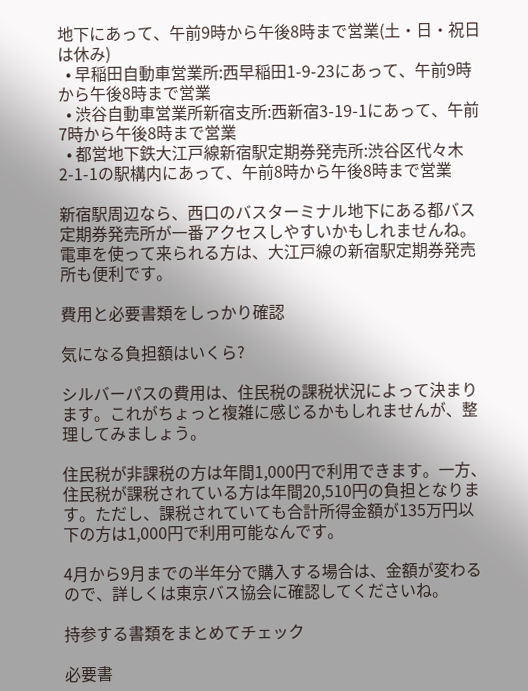地下にあって、午前9時から午後8時まで営業(土・日・祝日は休み)
  • 早稲田自動車営業所:西早稲田1-9-23にあって、午前9時から午後8時まで営業
  • 渋谷自動車営業所新宿支所:西新宿3-19-1にあって、午前7時から午後8時まで営業
  • 都営地下鉄大江戸線新宿駅定期券発売所:渋谷区代々木2-1-1の駅構内にあって、午前8時から午後8時まで営業

新宿駅周辺なら、西口のバスターミナル地下にある都バス定期券発売所が一番アクセスしやすいかもしれませんね。電車を使って来られる方は、大江戸線の新宿駅定期券発売所も便利です。

費用と必要書類をしっかり確認

気になる負担額はいくら?

シルバーパスの費用は、住民税の課税状況によって決まります。これがちょっと複雑に感じるかもしれませんが、整理してみましょう。

住民税が非課税の方は年間1,000円で利用できます。一方、住民税が課税されている方は年間20,510円の負担となります。ただし、課税されていても合計所得金額が135万円以下の方は1,000円で利用可能なんです。

4月から9月までの半年分で購入する場合は、金額が変わるので、詳しくは東京バス協会に確認してくださいね。

持参する書類をまとめてチェック

必要書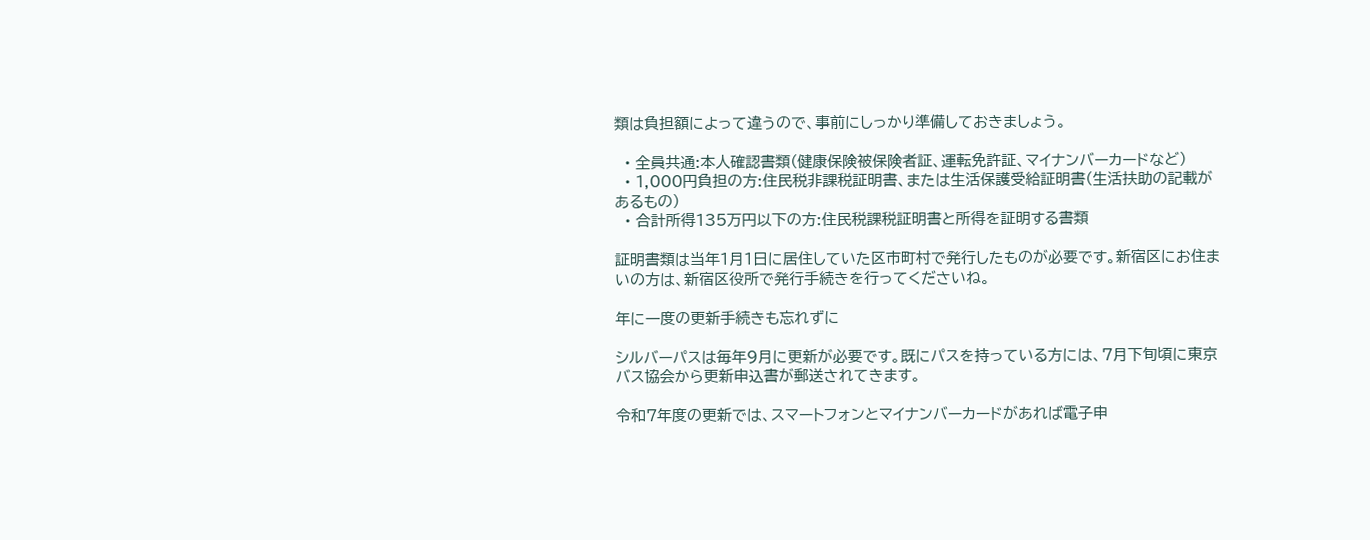類は負担額によって違うので、事前にしっかり準備しておきましょう。

  • 全員共通:本人確認書類(健康保険被保険者証、運転免許証、マイナンバーカードなど)
  • 1,000円負担の方:住民税非課税証明書、または生活保護受給証明書(生活扶助の記載があるもの)
  • 合計所得135万円以下の方:住民税課税証明書と所得を証明する書類

証明書類は当年1月1日に居住していた区市町村で発行したものが必要です。新宿区にお住まいの方は、新宿区役所で発行手続きを行ってくださいね。

年に一度の更新手続きも忘れずに

シルバーパスは毎年9月に更新が必要です。既にパスを持っている方には、7月下旬頃に東京バス協会から更新申込書が郵送されてきます。

令和7年度の更新では、スマートフォンとマイナンバーカードがあれば電子申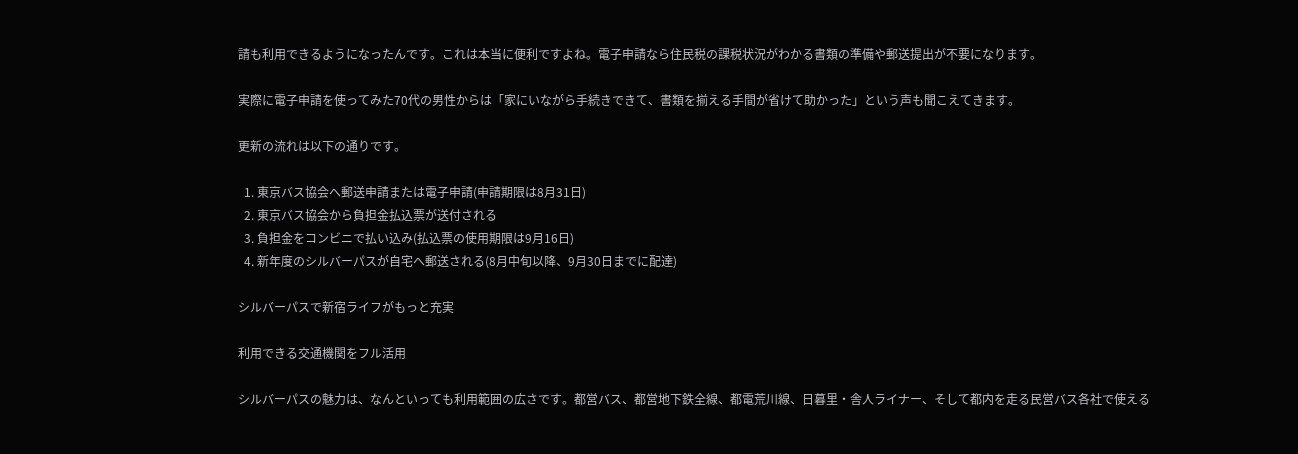請も利用できるようになったんです。これは本当に便利ですよね。電子申請なら住民税の課税状況がわかる書類の準備や郵送提出が不要になります。

実際に電子申請を使ってみた70代の男性からは「家にいながら手続きできて、書類を揃える手間が省けて助かった」という声も聞こえてきます。

更新の流れは以下の通りです。

  1. 東京バス協会へ郵送申請または電子申請(申請期限は8月31日)
  2. 東京バス協会から負担金払込票が送付される
  3. 負担金をコンビニで払い込み(払込票の使用期限は9月16日)
  4. 新年度のシルバーパスが自宅へ郵送される(8月中旬以降、9月30日までに配達)

シルバーパスで新宿ライフがもっと充実

利用できる交通機関をフル活用

シルバーパスの魅力は、なんといっても利用範囲の広さです。都営バス、都営地下鉄全線、都電荒川線、日暮里・舎人ライナー、そして都内を走る民営バス各社で使える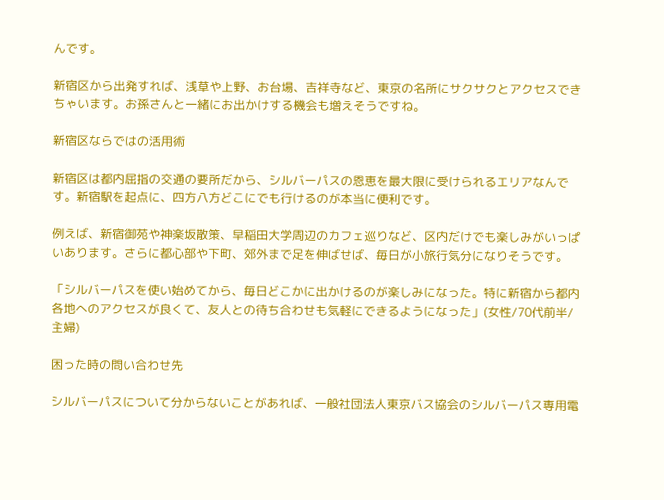んです。

新宿区から出発すれば、浅草や上野、お台場、吉祥寺など、東京の名所にサクサクとアクセスできちゃいます。お孫さんと一緒にお出かけする機会も増えそうですね。

新宿区ならではの活用術

新宿区は都内屈指の交通の要所だから、シルバーパスの恩恵を最大限に受けられるエリアなんです。新宿駅を起点に、四方八方どこにでも行けるのが本当に便利です。

例えば、新宿御苑や神楽坂散策、早稲田大学周辺のカフェ巡りなど、区内だけでも楽しみがいっぱいあります。さらに都心部や下町、郊外まで足を伸ばせば、毎日が小旅行気分になりそうです。

「シルバーパスを使い始めてから、毎日どこかに出かけるのが楽しみになった。特に新宿から都内各地へのアクセスが良くて、友人との待ち合わせも気軽にできるようになった」(女性/70代前半/主婦)

困った時の問い合わせ先

シルバーパスについて分からないことがあれば、一般社団法人東京バス協会のシルバーパス専用電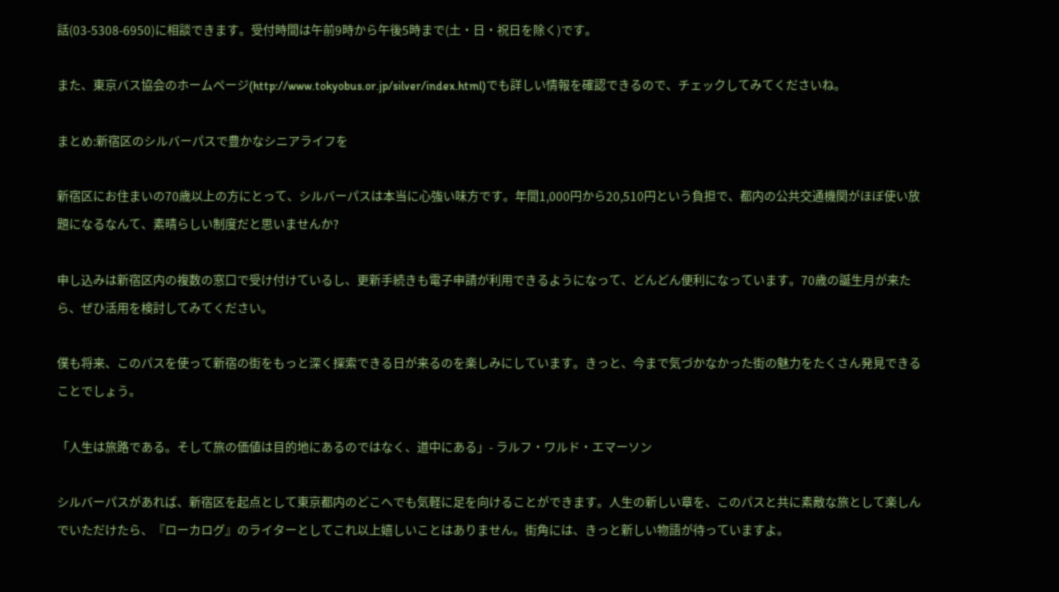話(03-5308-6950)に相談できます。受付時間は午前9時から午後5時まで(土・日・祝日を除く)です。

また、東京バス協会のホームページ(http://www.tokyobus.or.jp/silver/index.html)でも詳しい情報を確認できるので、チェックしてみてくださいね。

まとめ:新宿区のシルバーパスで豊かなシニアライフを

新宿区にお住まいの70歳以上の方にとって、シルバーパスは本当に心強い味方です。年間1,000円から20,510円という負担で、都内の公共交通機関がほぼ使い放題になるなんて、素晴らしい制度だと思いませんか?

申し込みは新宿区内の複数の窓口で受け付けているし、更新手続きも電子申請が利用できるようになって、どんどん便利になっています。70歳の誕生月が来たら、ぜひ活用を検討してみてください。

僕も将来、このパスを使って新宿の街をもっと深く探索できる日が来るのを楽しみにしています。きっと、今まで気づかなかった街の魅力をたくさん発見できることでしょう。

「人生は旅路である。そして旅の価値は目的地にあるのではなく、道中にある」- ラルフ・ワルド・エマーソン

シルバーパスがあれば、新宿区を起点として東京都内のどこへでも気軽に足を向けることができます。人生の新しい章を、このパスと共に素敵な旅として楽しんでいただけたら、『ローカログ』のライターとしてこれ以上嬉しいことはありません。街角には、きっと新しい物語が待っていますよ。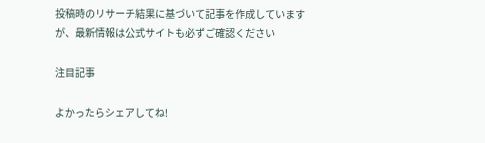投稿時のリサーチ結果に基づいて記事を作成していますが、最新情報は公式サイトも必ずご確認ください

注目記事

よかったらシェアしてね!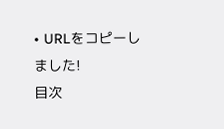• URLをコピーしました!
目次